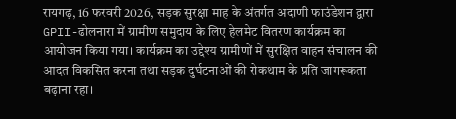रायगढ़, 16 फरवरी 2026, सड़क सुरक्षा माह के अंतर्गत अदाणी फाउंडेशन द्वारा GPII-ढोलनारा में ग्रामीण समुदाय के लिए हेलमेट वितरण कार्यक्रम का आयोजन किया गया। कार्यक्रम का उद्देश्य ग्रामीणों में सुरक्षित वाहन संचालन की आदत विकसित करना तथा सड़क दुर्घटनाओं की रोकथाम के प्रति जागरूकता बढ़ाना रहा।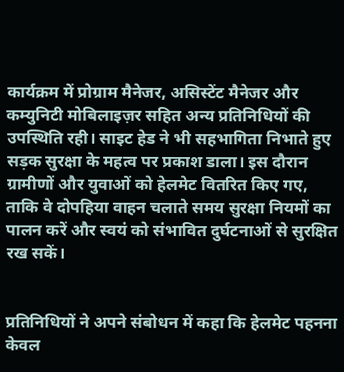कार्यक्रम में प्रोग्राम मैनेजर, असिस्टेंट मैनेजर और कम्युनिटी मोबिलाइज़र सहित अन्य प्रतिनिधियों की उपस्थिति रही। साइट हेड ने भी सहभागिता निभाते हुए सड़क सुरक्षा के महत्व पर प्रकाश डाला। इस दौरान ग्रामीणों और युवाओं को हेलमेट वितरित किए गए, ताकि वे दोपहिया वाहन चलाते समय सुरक्षा नियमों का पालन करें और स्वयं को संभावित दुर्घटनाओं से सुरक्षित रख सकें।


प्रतिनिधियों ने अपने संबोधन में कहा कि हेलमेट पहनना केवल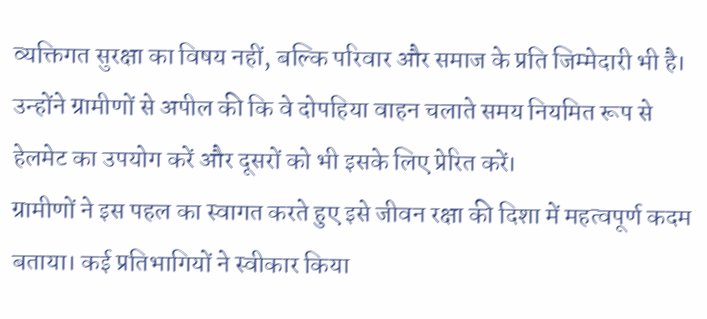व्यक्तिगत सुरक्षा का विषय नहीं, बल्कि परिवार और समाज के प्रति जिम्मेदारी भी है। उन्होंने ग्रामीणों से अपील की कि वे दोपहिया वाहन चलाते समय नियमित रूप से हेलमेट का उपयोग करें और दूसरों को भी इसके लिए प्रेरित करें।
ग्रामीणों ने इस पहल का स्वागत करते हुए इसे जीवन रक्षा की दिशा में महत्वपूर्ण कदम बताया। कई प्रतिभागियों ने स्वीकार किया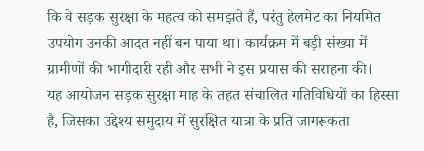कि वे सड़क सुरक्षा के महत्व को समझते हैं, परंतु हेलमेट का नियमित उपयोग उनकी आदत नहीं बन पाया था। कार्यक्रम में बड़ी संख्या में ग्रामीणों की भागीदारी रही और सभी ने इस प्रयास की सराहना की।
यह आयोजन सड़क सुरक्षा माह के तहत संचालित गतिविधियों का हिस्सा है, जिसका उद्देश्य समुदाय में सुरक्षित यात्रा के प्रति जागरूकता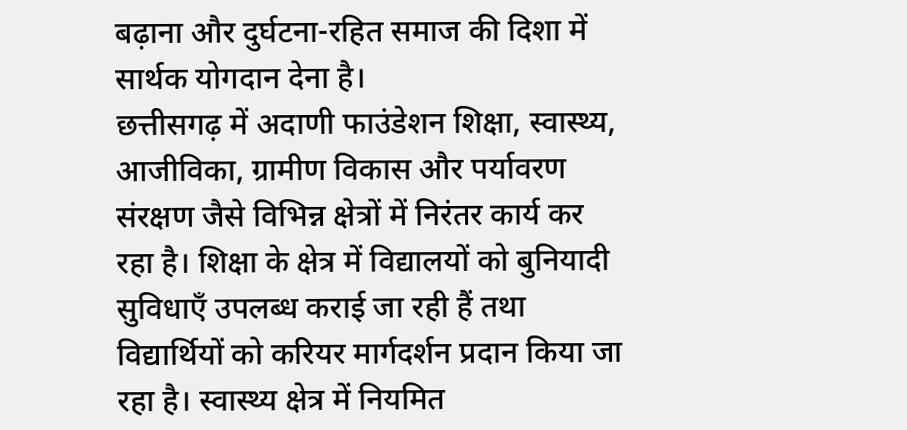बढ़ाना और दुर्घटना-रहित समाज की दिशा में सार्थक योगदान देना है।
छत्तीसगढ़ में अदाणी फाउंडेशन शिक्षा, स्वास्थ्य, आजीविका, ग्रामीण विकास और पर्यावरण संरक्षण जैसे विभिन्न क्षेत्रों में निरंतर कार्य कर रहा है। शिक्षा के क्षेत्र में विद्यालयों को बुनियादी सुविधाएँ उपलब्ध कराई जा रही हैं तथा विद्यार्थियों को करियर मार्गदर्शन प्रदान किया जा रहा है। स्वास्थ्य क्षेत्र में नियमित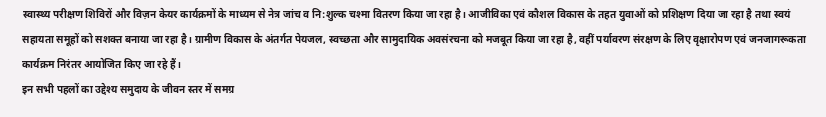स्वास्थ्य परीक्षण शिविरों और विज़न केयर कार्यक्रमों के माध्यम से नेत्र जांच व नि:शुल्क चश्मा वितरण किया जा रहा है। आजीविका एवं कौशल विकास के तहत युवाओं को प्रशिक्षण दिया जा रहा है तथा स्वयं सहायता समूहों को सशक्त बनाया जा रहा है। ग्रामीण विकास के अंतर्गत पेयजल, स्वच्छता और सामुदायिक अवसंरचना को मजबूत किया जा रहा है, वहीं पर्यावरण संरक्षण के लिए वृक्षारोपण एवं जनजागरूकता कार्यक्रम निरंतर आयोजित किए जा रहे हैं।
इन सभी पहलों का उद्देश्य समुदाय के जीवन स्तर में समग्र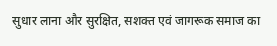सुधार लाना और सुरक्षित, सशक्त एवं जागरूक समाज का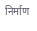निर्माण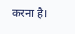करना है।